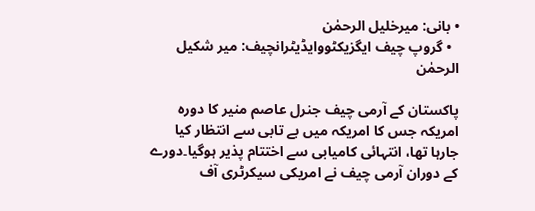• بانی: میرخلیل الرحمٰن
  • گروپ چیف ایگزیکٹووایڈیٹرانچیف: میر شکیل الرحمٰن

پاکستان کے آرمی چیف جنرل عاصم منیر کا دورہ امریکہ جس کا امریکہ میں بے تابی سے انتظار کیا جارہا تھا، انتہائی کامیابی سے اختتام پذیر ہوگیا۔دورے کے دوران آرمی چیف نے امریکی سیکرٹری آف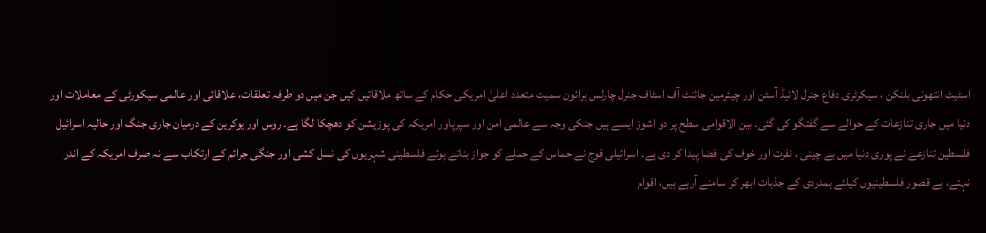اسٹیٹ انتھونی بلنکن ، سیکرٹری دفاع جنرل لائیڈ آسٹن اور چیئرمین جائنٹ آف اسٹاف جنرل چارلس برائون سمیت متعدد اعلیٰ امریکی حکام کے ساتھ ملاقاتیں کیں جن میں دو طرفہ تعلقات، علاقائی اور عالمی سیکورٹی کے معاملات اور دنیا میں جاری تنازعات کے حوالے سے گفتگو کی گئی۔ بین الاقوامی سطح پر دو اشوز ایسے ہیں جنکی وجہ سے عالمی امن اور سپرپاور امریکہ کی پوزیشن کو دھچکا لگا ہے۔ روس اور یوکرین کے درمیان جاری جنگ اور حالیہ اسرائیل فلسطین تنازعے نے پوری دنیا میں بے چینی ، نفرت اور خوف کی فضا پیدا کر دی ہے۔ اسرائیلی فوج نے حماس کے حملے کو جواز بناتے ہوئے فلسطینی شہریوں کی نسل کشی اور جنگی جرائم کے ارتکاب سے نہ صرف امریکہ کے اندر نہتے، بے قصور فلسطینیوں کیلئے ہمدردی کے جذبات ابھر کر سامنے آرہے ہیں، اقوام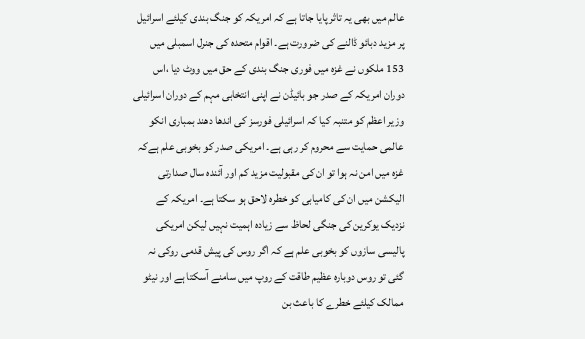عالم میں بھی یہ تاثر پایا جاتا ہے کہ امریکہ کو جنگ بندی کیلئے اسرائیل پر مزید دبائو ڈالنے کی ضرورت ہے۔ اقوام متحدہ کی جنرل اسمبلی میں 153 ملکوں نے غزہ میں فوری جنگ بندی کے حق میں ووٹ دیا ،اس دوران امریکہ کے صدر جو بائیڈن نے اپنی انتخابی مہم کے دوران اسرائیلی وزیر اعظم کو متنبہ کیا کہ اسرائیلی فورسز کی اندھا دھند بمباری انکو عالمی حمایت سے محروم کر رہی ہے۔ امریکی صدر کو بخوبی علم ہےکہ غزہ میں امن نہ ہوا تو ان کی مقبولیت مزید کم اور آئندہ سال صدارتی الیکشن میں ان کی کامیابی کو خطرہ لاحق ہو سکتا ہے۔ امریکہ کے نزدیک یوکرین کی جنگی لحاظ سے زیادہ اہمیت نہیں لیکن امریکی پالیسی سازوں کو بخوبی علم ہے کہ اگر روس کی پیش قدمی روکی نہ گئی تو روس دوبارہ عظیم طاقت کے روپ میں سامنے آسکتا ہے اور نیٹو ممالک کیلئے خطرے کا باعث بن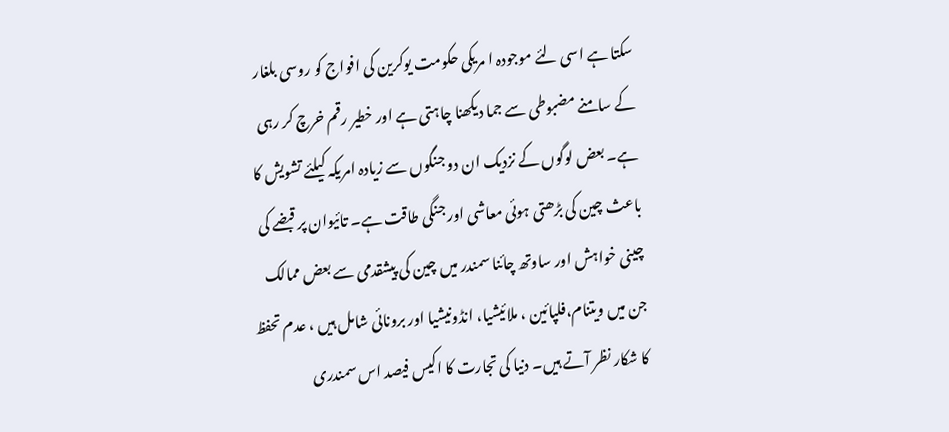سکتا ہے اسی لئے موجودہ ا مریکی حکومت یوکرین کی افواج کو روسی بلغار کے سامنے مضبوطی سے جما دیکھنا چاہتی ہے اور خطیر رقم خرچ کر رہی ہے۔ بعض لوگوں کے نزدیک ان دو جنگوں سے زیادہ امریکہ کیلئے تشویش کا باعث چین کی بڑھتی ہوئی معاشی اور جنگی طاقت ہے۔ تائیوان پر قبضے کی چینی خواہش اور ساوتھ چائنا سمندر میں چین کی پیشقدمی سے بعض ممالک جن میں ویتنام،فلپائین ، ملائیشیا، انڈونیشیا اور برونائی شامل ہیں ، عدم تحفظ کا شکار نظر آتے ہیں۔ دنیا کی تجارت کا اکیس فیصد اس سمندری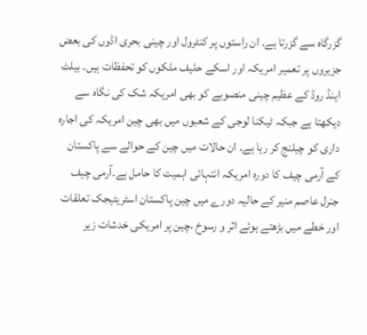گزرگاہ سے گزرتا ہے۔ ان راستوں پر کنٹرول اور چینی بحری اڈوں کی بعض جزیروں پر تعمیر امریکہ اور اسکے حلیف ملکوں کو تحفظات ہیں۔ بیلٹ اینڈ روڈ کے عظیم چینی منصوبے کو بھی امریکہ شک کی نگاہ سے دیکھتا ہے جبکہ ٹیکنا لوجی کے شعبوں میں بھی چین امریکہ کی اجارہ داری کو چیلنج کر رہا ہے۔ ان حالات میں چین کے حوالے سے پاکستان کے آرمی چیف کا دورہ امریکہ انتہائی اہمیت کا حامل ہے۔آرمی چیف جنرل عاصم منیر کے حالیہ دورے میں چین پاکستان اسٹریٹیجک تعلقات اور خطے میں بڑھتے ہوئے اثر و رسوخ ،چین پر امریکی خدشات زیر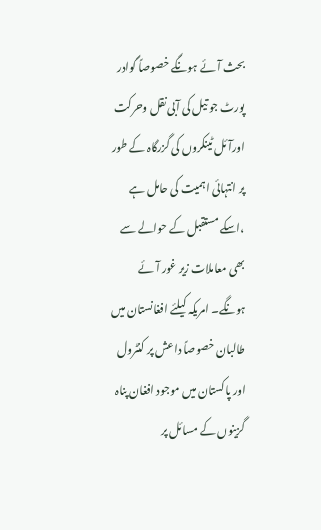بحث آئے ہونگے خصوصاً گوادر پورٹ جو تیل کی آبی نقل وحرکت اورآئل ٹینکروں کی گزرگاہ کے طور پر انتہائی اہمیت کی حامل ہے ،اسکے مستقبل کے حوالے سے بھی معاملات زیر غور آئے ہونگے۔ امریکہ کیلئے افغانستان میں طالبان خصوصاً داعش پر کنٹرول اور پاکستان میں موجود افغان پناہ گزینوں کے مسائل پر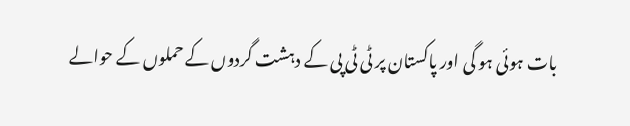بات ہوئی ہو گی اور پاکستان پر ٹی ٹی پی کے دہشت گردوں کے حملوں کے حوالے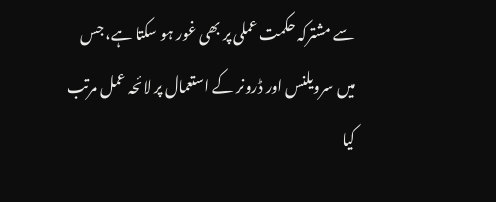سے مشترکہ حکمت عملی پر بھی غور ہو سکتا ہے، جس میں سرویلنس اور ڈرونر کے استعمال پر لائحہ عمل مرتب کیا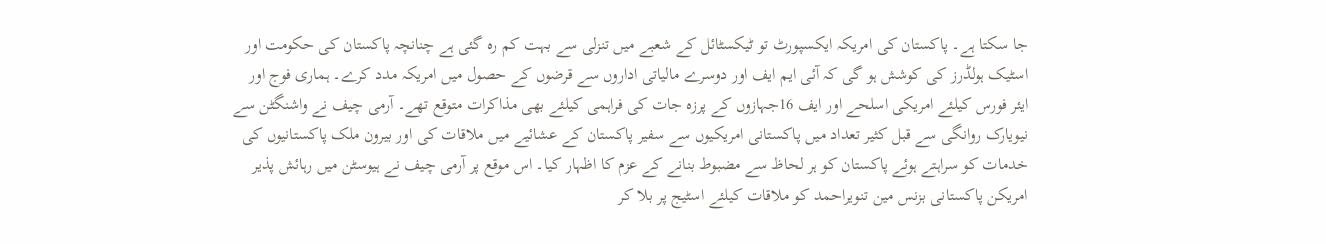جا سکتا ہے۔ پاکستان کی امریکہ ایکسپورٹ تو ٹیکسٹائل کے شعبے میں تنزلی سے بہت کم رہ گئی ہے چنانچہ پاکستان کی حکومت اور اسٹیک ہولڈرز کی کوشش ہو گی کہ آئی ایم ایف اور دوسرے مالیاتی اداروں سے قرضوں کے حصول میں امریکہ مدد کرے۔ ہماری فوج اور ایئر فورس کیلئے امریکی اسلحے اور ایف 16جہازوں کے پرزہ جات کی فراہمی کیلئے بھی مذاکرات متوقع تھے۔ آرمی چیف نے واشنگٹن سے نیویارک روانگی سے قبل کثیر تعداد میں پاکستانی امریکیوں سے سفیر پاکستان کے عشائیے میں ملاقات کی اور بیرون ملک پاکستانیوں کی خدمات کو سراہتے ہوئے پاکستان کو ہر لحاظ سے مضبوط بنانے کے عزم کا اظہار کیا۔ اس موقع پر آرمی چیف نے ہیوسٹن میں رہائش پذیر امریکن پاکستانی بزنس مین تنویراحمد کو ملاقات کیلئے اسٹیج پر بلا کر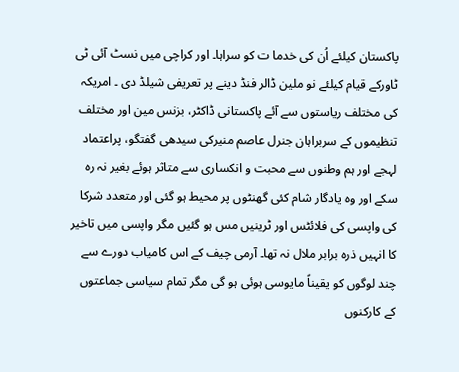پاکستان کیلئے اُن کی خدما ت کو سراہا۔ اور کراچی میں نسٹ آئی ٹی ٹاورکے قیام کیلئے نو ملین ڈالر فنڈ دینے پر تعریفی شیلڈ دی ۔ امریکہ کی مختلف ریاستوں سے آئے پاکستانی ڈاکٹر، بزنس مین اور مختلف تنظیموں کے سربراہان جنرل عاصم منیرکی سیدھی گفتگو، پراعتماد لہجے اور ہم وطنوں سے محبت و انکساری سے متاثر ہوئے بغیر نہ رہ سکے اور وہ یادگار شام کئی گھنٹوں پر محیط ہو گئی اور متعدد شرکا کی واپسی کی فلائٹس اور ٹرینیں مس ہو گئیں مگر واپسی میں تاخیر کا انہیں ذرہ برابر ملال نہ تھا۔ آرمی چیف کے اس کامیاب دورے سے چند لوگوں کو یقیناً مایوسی ہوئی ہو گی مگر تمام سیاسی جماعتوں کے کارکنوں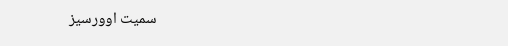سمیت اوورسیز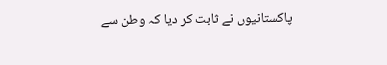پاکستانیوں نے ثابت کر دیا کہ وطن سے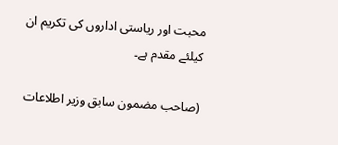محبت اور ریاستی اداروں کی تکریم ان کیلئے مقدم ہے۔

(صاحب مضمون سابق وزیر اطلاعات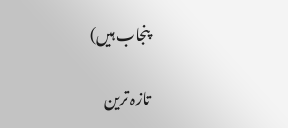پنجاب ہیں)

تازہ ترین